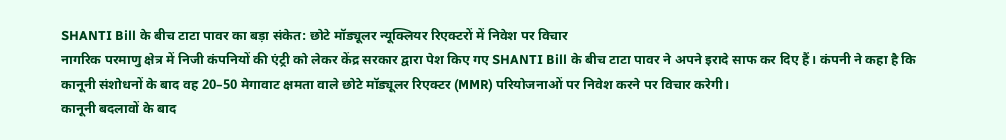SHANTI Bill के बीच टाटा पावर का बड़ा संकेत: छोटे मॉड्यूलर न्यूक्लियर रिएक्टरों में निवेश पर विचार
नागरिक परमाणु क्षेत्र में निजी कंपनियों की एंट्री को लेकर केंद्र सरकार द्वारा पेश किए गए SHANTI Bill के बीच टाटा पावर ने अपने इरादे साफ कर दिए हैं। कंपनी ने कहा है कि कानूनी संशोधनों के बाद वह 20–50 मेगावाट क्षमता वाले छोटे मॉड्यूलर रिएक्टर (MMR) परियोजनाओं पर निवेश करने पर विचार करेगी।
कानूनी बदलावों के बाद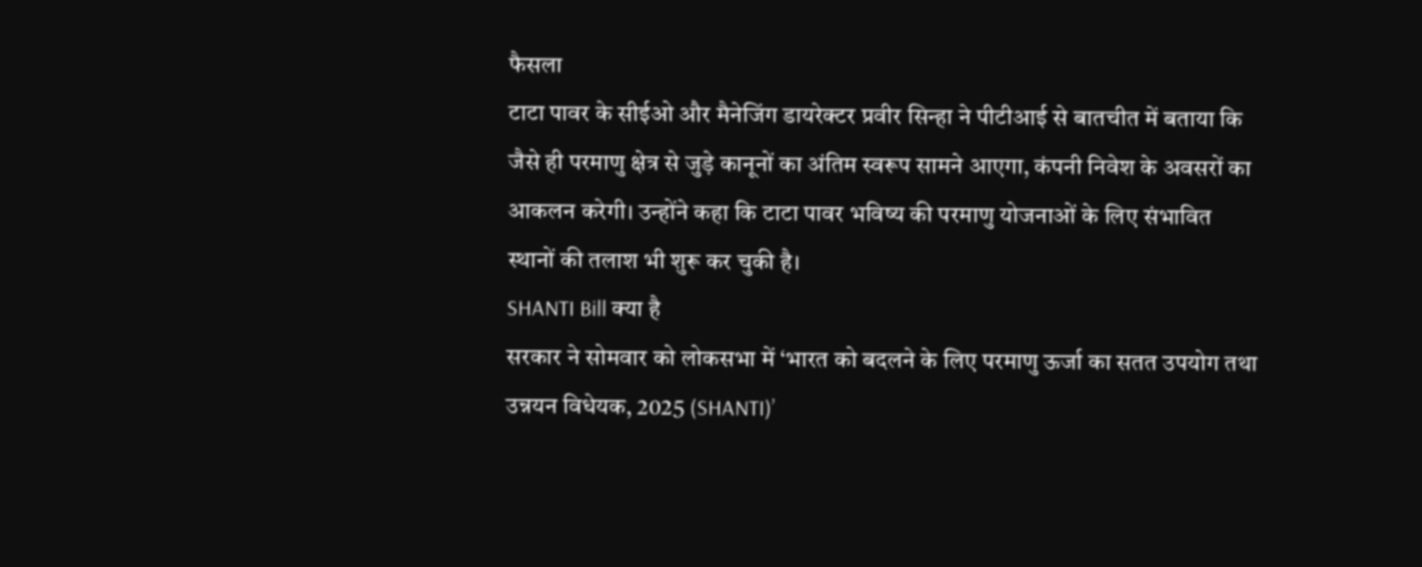फैसला
टाटा पावर के सीईओ और मैनेजिंग डायरेक्टर प्रवीर सिन्हा ने पीटीआई से बातचीत में बताया कि जैसे ही परमाणु क्षेत्र से जुड़े कानूनों का अंतिम स्वरूप सामने आएगा, कंपनी निवेश के अवसरों का आकलन करेगी। उन्होंने कहा कि टाटा पावर भविष्य की परमाणु योजनाओं के लिए संभावित स्थानों की तलाश भी शुरू कर चुकी है।
SHANTI Bill क्या है
सरकार ने सोमवार को लोकसभा में ‘भारत को बदलने के लिए परमाणु ऊर्जा का सतत उपयोग तथा उन्नयन विधेयक, 2025 (SHANTI)’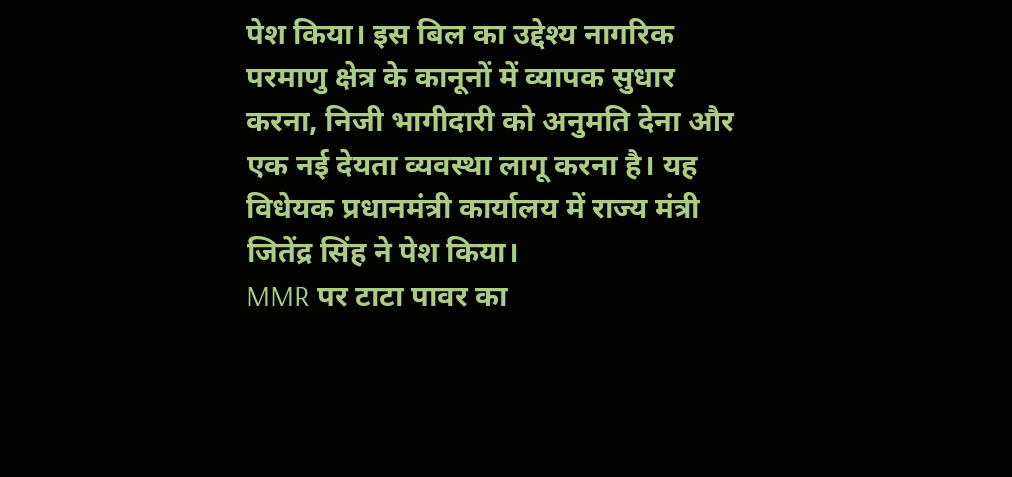पेश किया। इस बिल का उद्देश्य नागरिक परमाणु क्षेत्र के कानूनों में व्यापक सुधार करना, निजी भागीदारी को अनुमति देना और एक नई देयता व्यवस्था लागू करना है। यह विधेयक प्रधानमंत्री कार्यालय में राज्य मंत्री जितेंद्र सिंह ने पेश किया।
MMR पर टाटा पावर का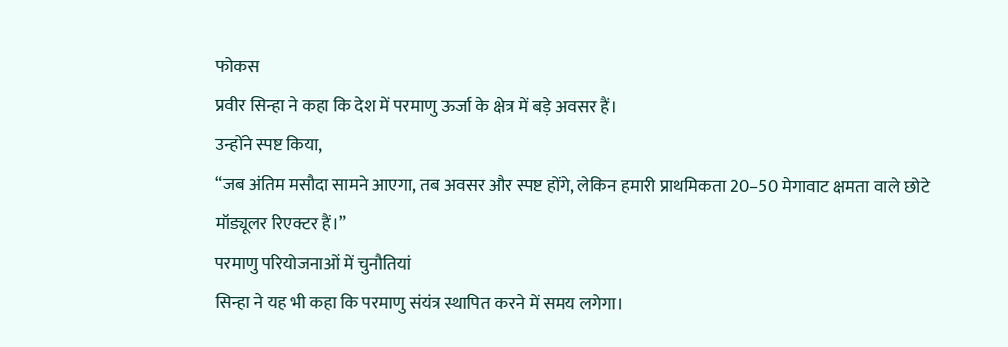फोकस
प्रवीर सिन्हा ने कहा कि देश में परमाणु ऊर्जा के क्षेत्र में बड़े अवसर हैं।
उन्होंने स्पष्ट किया,
“जब अंतिम मसौदा सामने आएगा, तब अवसर और स्पष्ट होंगे, लेकिन हमारी प्राथमिकता 20–50 मेगावाट क्षमता वाले छोटे मॉड्यूलर रिएक्टर हैं।”
परमाणु परियोजनाओं में चुनौतियां
सिन्हा ने यह भी कहा कि परमाणु संयंत्र स्थापित करने में समय लगेगा।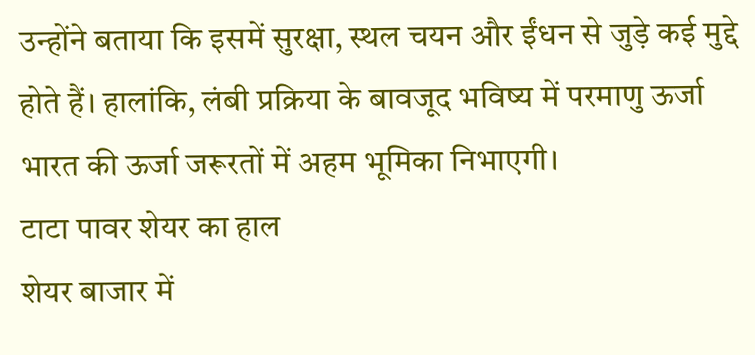उन्होंने बताया कि इसमें सुरक्षा, स्थल चयन और ईंधन से जुड़े कई मुद्दे होते हैं। हालांकि, लंबी प्रक्रिया के बावजूद भविष्य में परमाणु ऊर्जा भारत की ऊर्जा जरूरतों में अहम भूमिका निभाएगी।
टाटा पावर शेयर का हाल
शेयर बाजार में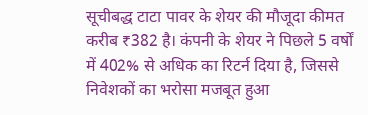सूचीबद्ध टाटा पावर के शेयर की मौजूदा कीमत करीब ₹382 है। कंपनी के शेयर ने पिछले 5 वर्षों में 402% से अधिक का रिटर्न दिया है, जिससे निवेशकों का भरोसा मजबूत हुआ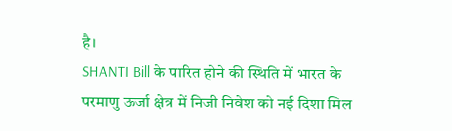है।
SHANTI Bill के पारित होने की स्थिति में भारत के परमाणु ऊर्जा क्षेत्र में निजी निवेश को नई दिशा मिल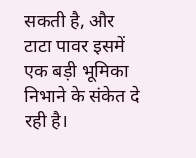सकती है, और टाटा पावर इसमें एक बड़ी भूमिका निभाने के संकेत दे रही है।